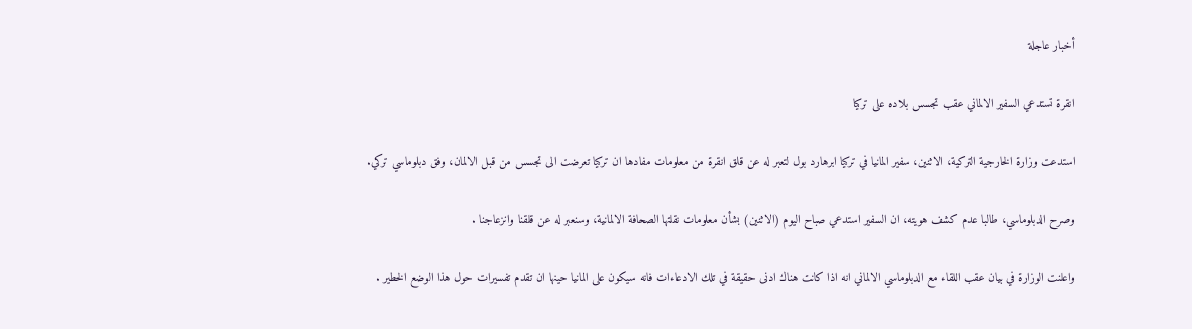أخبار عاجلة

انقرة تستدعي السفير الالماني عقب تجسس بلاده على تركيا

استدعت وزارة الخارجية التركية، الاثنين، سفير المانيا في تركيا ابرهارد بول لتعبر له عن قلق انقرة من معلومات مفادها ان تركيا تعرضت الى تجسس من قبل الالمان، وفق دبلوماسي تركي.

وصرح الدبلوماسي، طالبا عدم كشف هويته، ان السفير استدعي صباح اليوم (الاثنين) بشأن معلومات نقلتها الصحافة الالمانية، وسنعبر له عن قلقنا وانزعاجنا .

واعلنت الوزارة في بيان عقب اللقاء مع الدبلوماسي الالماني انه اذا كانت هناك ادنى حقيقة في تلك الادعاءات فانه سيكون على المانيا حينها ان تقدم تفسيرات حول هذا الوضع الخطير .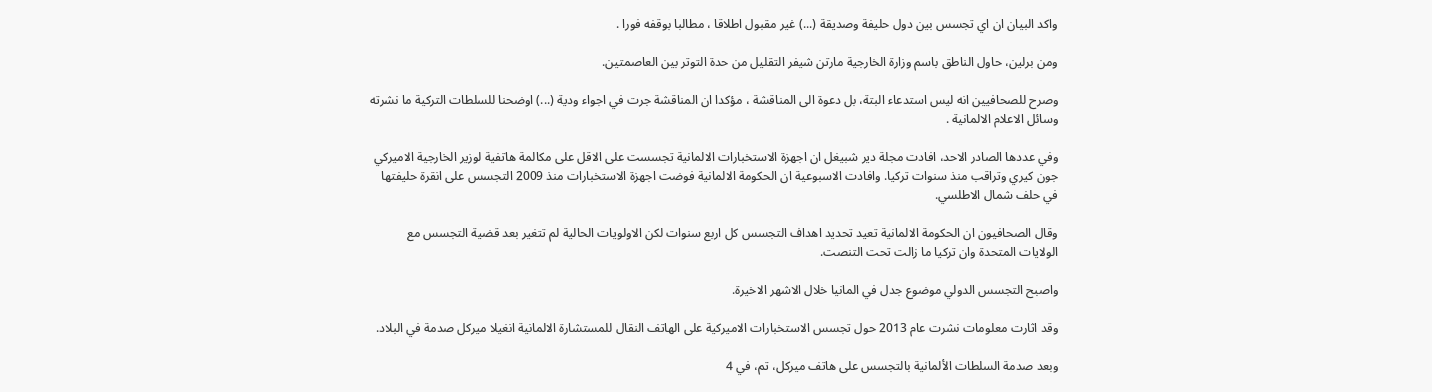واكد البيان ان اي تجسس بين دول حليفة وصديقة (...) غير مقبول اطلاقا ، مطالبا بوقفه فورا .

ومن برلين، حاول الناطق باسم وزارة الخارجية مارتن شيفر التقليل من حدة التوتر بين العاصمتين.

وصرح للصحافيين انه ليس استدعاء البتة، بل دعوة الى المناقشة ، مؤكدا ان المناقشة جرت في اجواء ودية (...) اوضحنا للسلطات التركية ما نشرته وسائل الاعلام الالمانية .

وفي عددها الصادر الاحد، افادت مجلة دير شبيغل ان اجهزة الاستخبارات الالمانية تجسست على الاقل على مكالمة هاتفية لوزير الخارجية الاميركي جون كيري وتراقب منذ سنوات تركيا. وافادت الاسبوعية ان الحكومة الالمانية فوضت اجهزة الاستخبارات منذ 2009 التجسس على انقرة حليفتها في حلف شمال الاطلسي.

وقال الصحافيون ان الحكومة الالمانية تعيد تحديد اهداف التجسس كل اربع سنوات لكن الاولويات الحالية لم تتغير بعد قضية التجسس مع الولايات المتحدة وان تركيا ما زالت تحت التنصت.

واصبح التجسس الدولي موضوع جدل في المانيا خلال الاشهر الاخيرة.

وقد اثارت معلومات نشرت عام 2013 حول تجسس الاستخبارات الاميركية على الهاتف النقال للمستشارة الالمانية انغيلا ميركل صدمة في البلاد.

وبعد صدمة السلطات الألمانية بالتجسس على هاتف ميركل، تم، في 4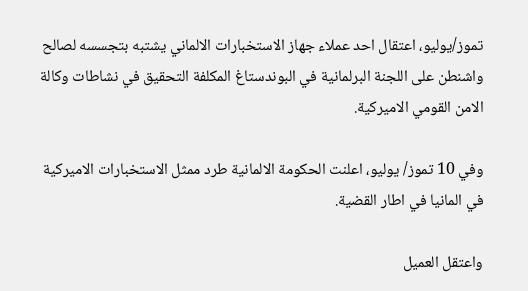تموز/يوليو، اعتقال احد عملاء جهاز الاستخبارات الالماني يشتبه بتجسسه لصالح واشنطن على اللجنة البرلمانية في البوندستاغ المكلفة التحقيق في نشاطات وكالة الامن القومي الاميركية.

وفي 10 تموز/ يوليو، اعلنت الحكومة الالمانية طرد ممثل الاستخبارات الاميركية في المانيا في اطار القضية.

واعتقل العميل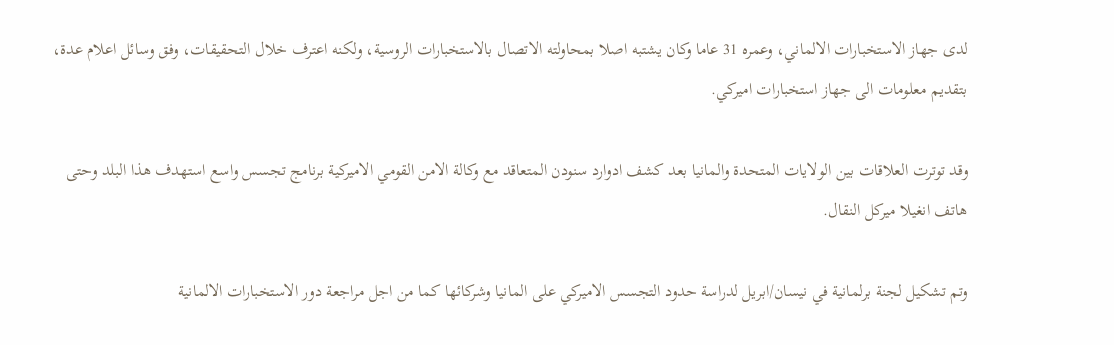لدى جهاز الاستخبارات الالماني، وعمره 31 عاما وكان يشتبه اصلا بمحاولته الاتصال بالاستخبارات الروسية، ولكنه اعترف خلال التحقيقات، وفق وسائل اعلام عدة، بتقديم معلومات الى جهاز استخبارات اميركي.

وقد توترت العلاقات بين الولايات المتحدة والمانيا بعد كشف ادوارد سنودن المتعاقد مع وكالة الامن القومي الاميركية برنامج تجسس واسع استهدف هذا البلد وحتى هاتف انغيلا ميركل النقال.

وتم تشكيل لجنة برلمانية في نيسان/ابريل لدراسة حدود التجسس الاميركي على المانيا وشركائها كما من اجل مراجعة دور الاستخبارات الالمانية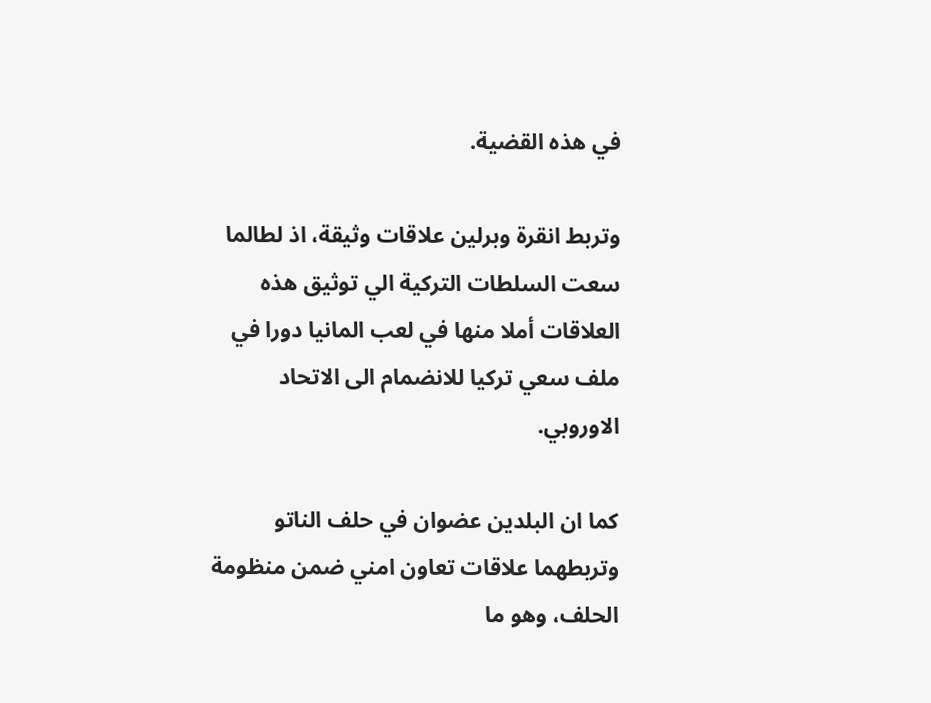في هذه القضية.

وتربط انقرة وبرلين علاقات وثيقة، اذ لطالما سعت السلطات التركية الي توثيق هذه العلاقات أملا منها في لعب المانيا دورا في ملف سعي تركيا للانضمام الى الاتحاد الاوروبي.

كما ان البلدين عضوان في حلف الناتو وتربطهما علاقات تعاون امني ضمن منظومة الحلف، وهو ما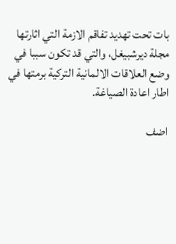بات تحت تهديد تفاقم الازمة التي اثارتها مجلة ديرشبيغل، والتي قد تكون سببا في وضع العلاقات الالمانية التركية برمتها في اطار اعادة الصياغة.

اضف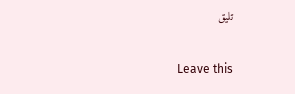تليق

Leave this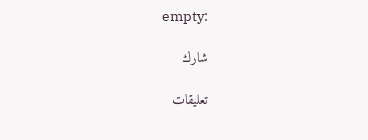empty:

شارك

تعليقات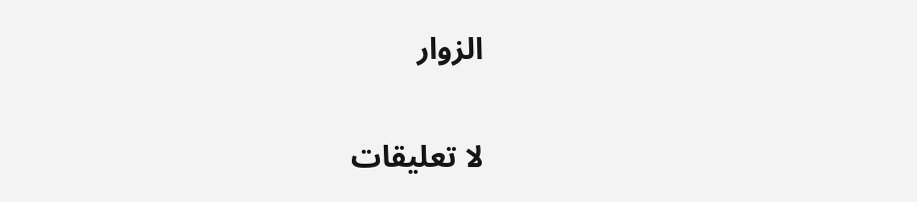الزوار

لا تعليقات